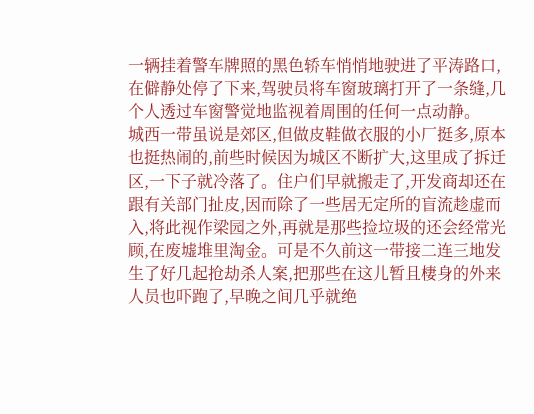一辆挂着警车牌照的黑色轿车悄悄地驶进了平涛路口,在僻静处停了下来,驾驶员将车窗玻璃打开了一条缝,几个人透过车窗警觉地监视着周围的任何一点动静。
城西一带虽说是郊区,但做皮鞋做衣服的小厂挺多,原本也挺热闹的,前些时候因为城区不断扩大,这里成了拆迁区,一下子就冷落了。住户们早就搬走了,开发商却还在跟有关部门扯皮,因而除了一些居无定所的盲流趁虚而入,将此视作梁园之外,再就是那些捡垃圾的还会经常光顾,在废墟堆里淘金。可是不久前这一带接二连三地发生了好几起抢劫杀人案,把那些在这儿暂且棲身的外来人员也吓跑了,早晚之间几乎就绝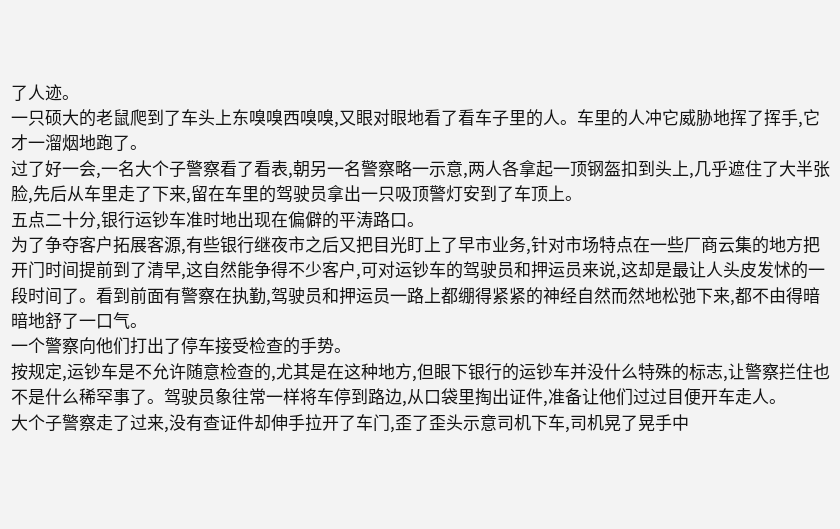了人迹。
一只硕大的老鼠爬到了车头上东嗅嗅西嗅嗅,又眼对眼地看了看车子里的人。车里的人冲它威胁地挥了挥手,它才一溜烟地跑了。
过了好一会,一名大个子警察看了看表,朝另一名警察略一示意,两人各拿起一顶钢盔扣到头上,几乎遮住了大半张脸,先后从车里走了下来,留在车里的驾驶员拿出一只吸顶警灯安到了车顶上。
五点二十分,银行运钞车准时地出现在偏僻的平涛路口。
为了争夺客户拓展客源,有些银行继夜市之后又把目光盯上了早市业务,针对市场特点在一些厂商云集的地方把开门时间提前到了清早,这自然能争得不少客户,可对运钞车的驾驶员和押运员来说,这却是最让人头皮发怵的一段时间了。看到前面有警察在执勤,驾驶员和押运员一路上都绷得紧紧的神经自然而然地松弛下来,都不由得暗暗地舒了一口气。
一个警察向他们打出了停车接受检查的手势。
按规定,运钞车是不允许随意检查的,尤其是在这种地方,但眼下银行的运钞车并没什么特殊的标志,让警察拦住也不是什么稀罕事了。驾驶员象往常一样将车停到路边,从口袋里掏出证件,准备让他们过过目便开车走人。
大个子警察走了过来,没有查证件却伸手拉开了车门,歪了歪头示意司机下车,司机晃了晃手中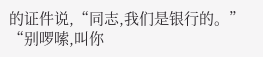的证件说,“同志,我们是银行的。”
“别啰嗦,叫你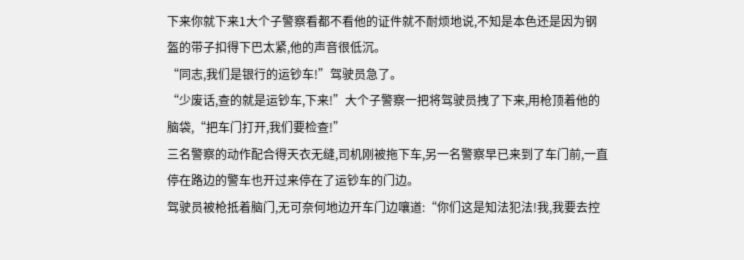下来你就下来1大个子警察看都不看他的证件就不耐烦地说,不知是本色还是因为钢盔的带子扣得下巴太紧,他的声音很低沉。
“同志,我们是银行的运钞车!”驾驶员急了。
“少废话,查的就是运钞车,下来!”大个子警察一把将驾驶员拽了下来,用枪顶着他的脑袋,“把车门打开,我们要检查!”
三名警察的动作配合得天衣无缝,司机刚被拖下车,另一名警察早已来到了车门前,一直停在路边的警车也开过来停在了运钞车的门边。
驾驶员被枪抵着脑门,无可奈何地边开车门边嚷道:“你们这是知法犯法!我,我要去控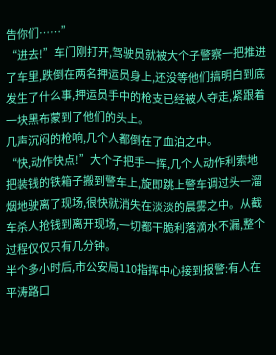告你们……”
“进去!”车门刚打开,驾驶员就被大个子警察一把推进了车里,跌倒在两名押运员身上,还没等他们搞明白到底发生了什么事,押运员手中的枪支已经被人夺走,紧跟着一块黑布蒙到了他们的头上。
几声沉闷的枪响,几个人都倒在了血泊之中。
“快,动作快点!”大个子把手一挥,几个人动作利索地把装钱的铁箱子搬到警车上,旋即跳上警车调过头一溜烟地驶离了现场,很快就消失在淡淡的晨雾之中。从截车杀人抢钱到离开现场,一切都干脆利落滴水不漏,整个过程仅仅只有几分钟。
半个多小时后,市公安局110指挥中心接到报警:有人在平涛路口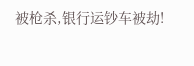被枪杀,银行运钞车被劫!